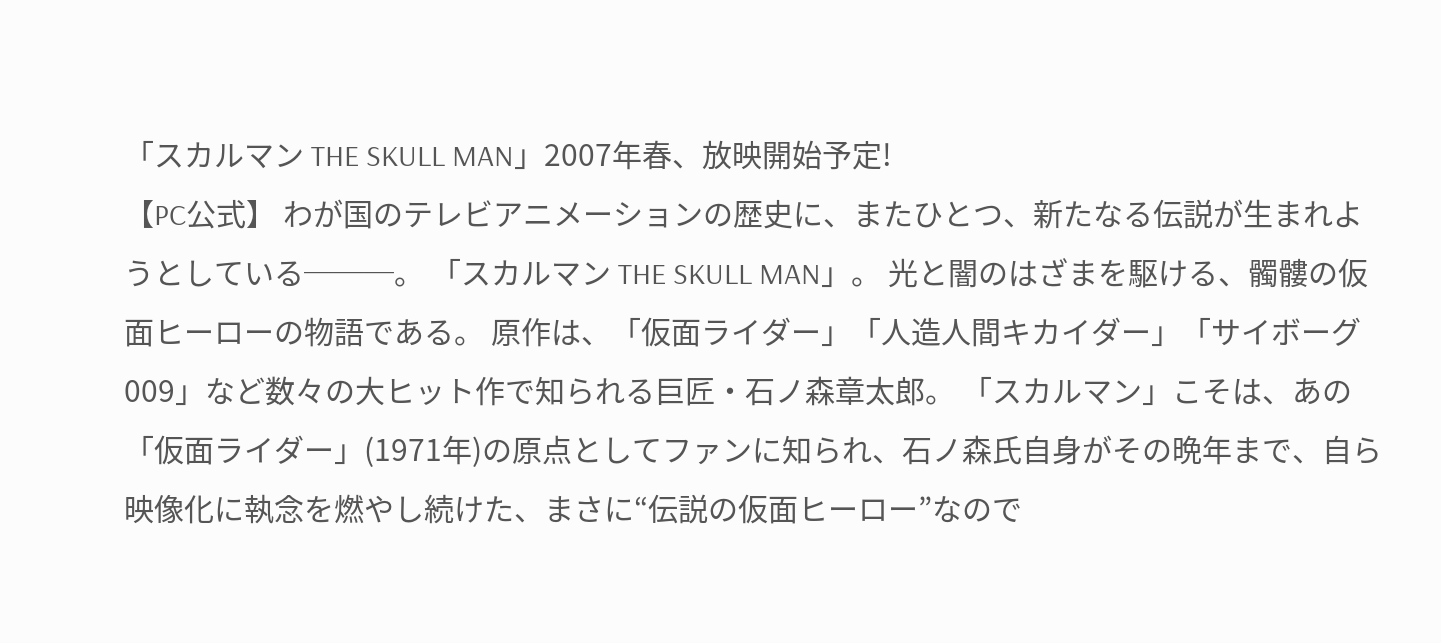「スカルマン THE SKULL MAN」2007年春、放映開始予定!
【PC公式】 わが国のテレビアニメーションの歴史に、またひとつ、新たなる伝説が生まれようとしている───。 「スカルマン THE SKULL MAN」。 光と闇のはざまを駆ける、髑髏の仮面ヒーローの物語である。 原作は、「仮面ライダー」「人造人間キカイダー」「サイボーグ009」など数々の大ヒット作で知られる巨匠・石ノ森章太郎。 「スカルマン」こそは、あの「仮面ライダー」(1971年)の原点としてファンに知られ、石ノ森氏自身がその晩年まで、自ら映像化に執念を燃やし続けた、まさに“伝説の仮面ヒーロー”なので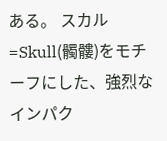ある。 スカル=Skull(髑髏)をモチーフにした、強烈なインパク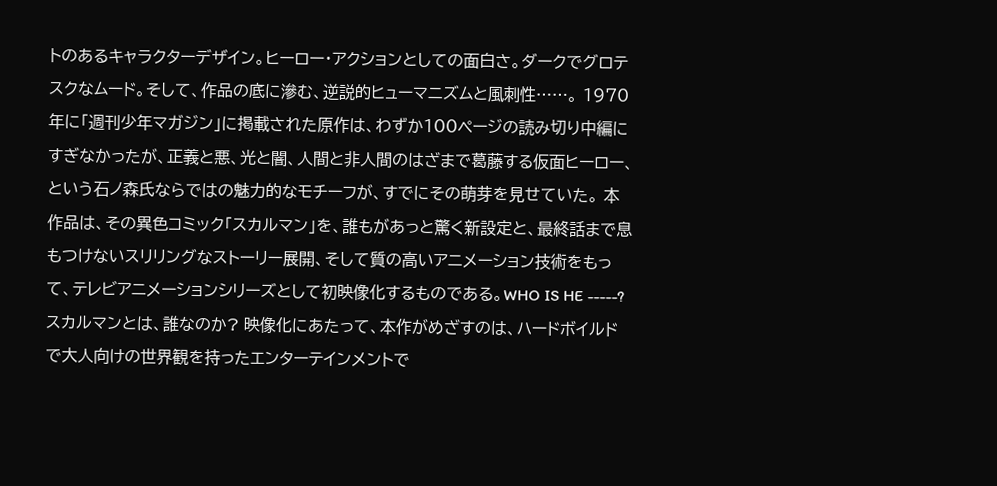トのあるキャラクターデザイン。ヒーロー・アクションとしての面白さ。ダークでグロテスクなムード。そして、作品の底に滲む、逆説的ヒューマニズムと風刺性……。 1970年に「週刊少年マガジン」に掲載された原作は、わずか100ページの読み切り中編にすぎなかったが、正義と悪、光と闇、人間と非人間のはざまで葛藤する仮面ヒーロー、という石ノ森氏ならではの魅力的なモチーフが、すでにその萌芽を見せていた。 本作品は、その異色コミック「スカルマン」を、誰もがあっと驚く新設定と、最終話まで息もつけないスリリングなストーリー展開、そして質の高いアニメーション技術をもって、テレビアニメーションシリーズとして初映像化するものである。WHO IS HE -----? スカルマンとは、誰なのか? 映像化にあたって、本作がめざすのは、ハードボイルドで大人向けの世界観を持ったエンターテインメントで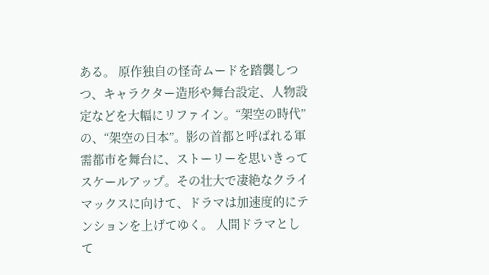ある。 原作独自の怪奇ムードを踏襲しつつ、キャラクター造形や舞台設定、人物設定などを大幅にリファイン。“架空の時代”の、“架空の日本”。影の首都と呼ばれる軍需都市を舞台に、ストーリーを思いきってスケールアップ。その壮大で凄絶なクライマックスに向けて、ドラマは加速度的にテンションを上げてゆく。 人間ドラマとして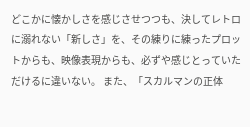どこかに懐かしさを感じさせつつも、決してレトロに溺れない「新しさ」を、その練りに練ったプロットからも、映像表現からも、必ずや感じとっていただけるに違いない。 また、「スカルマンの正体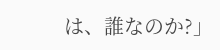は、誰なのか?」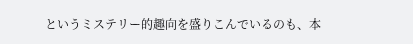というミステリー的趣向を盛りこんでいるのも、本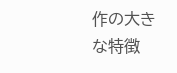作の大きな特徴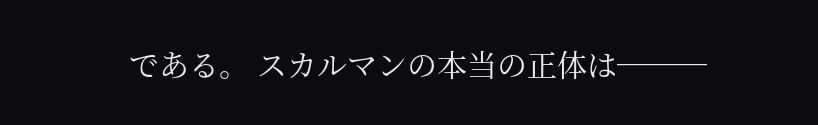である。 スカルマンの本当の正体は───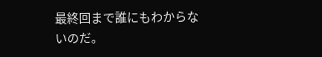最終回まで誰にもわからないのだ。